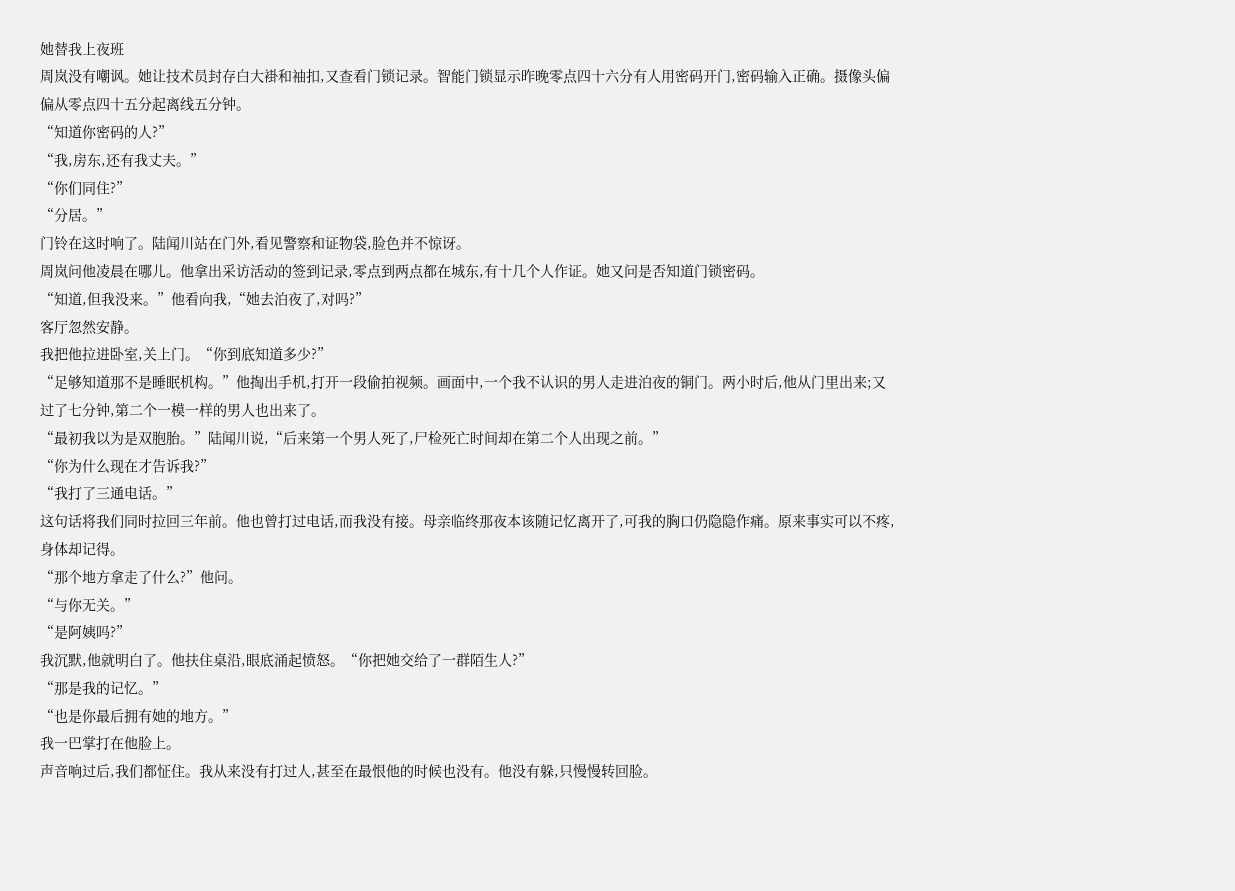她替我上夜班
周岚没有嘲讽。她让技术员封存白大褂和袖扣,又查看门锁记录。智能门锁显示昨晚零点四十六分有人用密码开门,密码输入正确。摄像头偏偏从零点四十五分起离线五分钟。
“知道你密码的人?”
“我,房东,还有我丈夫。”
“你们同住?”
“分居。”
门铃在这时响了。陆闻川站在门外,看见警察和证物袋,脸色并不惊讶。
周岚问他凌晨在哪儿。他拿出采访活动的签到记录,零点到两点都在城东,有十几个人作证。她又问是否知道门锁密码。
“知道,但我没来。”他看向我,“她去泊夜了,对吗?”
客厅忽然安静。
我把他拉进卧室,关上门。“你到底知道多少?”
“足够知道那不是睡眠机构。”他掏出手机,打开一段偷拍视频。画面中,一个我不认识的男人走进泊夜的铜门。两小时后,他从门里出来;又过了七分钟,第二个一模一样的男人也出来了。
“最初我以为是双胞胎。”陆闻川说,“后来第一个男人死了,尸检死亡时间却在第二个人出现之前。”
“你为什么现在才告诉我?”
“我打了三通电话。”
这句话将我们同时拉回三年前。他也曾打过电话,而我没有接。母亲临终那夜本该随记忆离开了,可我的胸口仍隐隐作痛。原来事实可以不疼,身体却记得。
“那个地方拿走了什么?”他问。
“与你无关。”
“是阿姨吗?”
我沉默,他就明白了。他扶住桌沿,眼底涌起愤怒。“你把她交给了一群陌生人?”
“那是我的记忆。”
“也是你最后拥有她的地方。”
我一巴掌打在他脸上。
声音响过后,我们都怔住。我从来没有打过人,甚至在最恨他的时候也没有。他没有躲,只慢慢转回脸。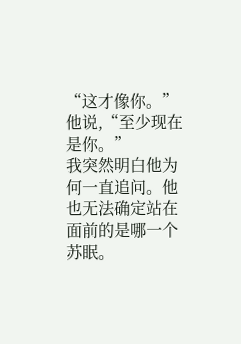“这才像你。”他说,“至少现在是你。”
我突然明白他为何一直追问。他也无法确定站在面前的是哪一个苏眠。